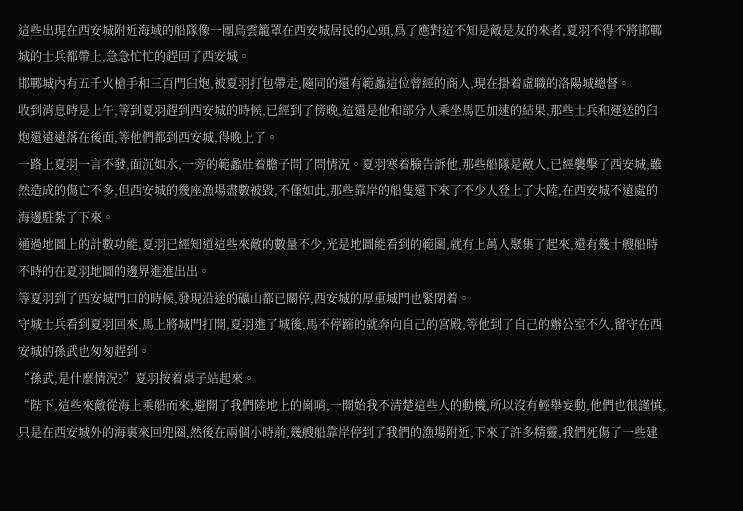這些出現在西安城附近海域的船隊像一團烏雲籠罩在西安城居民的心頭,爲了應對這不知是敵是友的來者,夏羽不得不將邯鄲城的士兵都帶上,急急忙忙的趕回了西安城。
邯鄲城內有五千火槍手和三百門臼炮,被夏羽打包帶走,隨同的還有範蠡這位曾經的商人,現在掛着虛職的洛陽城總督。
收到消息時是上午,等到夏羽趕到西安城的時候,已經到了傍晚,這還是他和部分人乘坐馬匹加速的結果,那些士兵和運送的臼炮還遠遠落在後面,等他們都到西安城,得晚上了。
一路上夏羽一言不發,面沉如水,一旁的範蠡壯着膽子問了問情況。夏羽寒着臉告訴他,那些船隊是敵人,已經襲擊了西安城,雖然造成的傷亡不多,但西安城的幾座漁場盡數被毀,不僅如此,那些靠岸的船隻還下來了不少人登上了大陸,在西安城不遠處的海邊駐紮了下來。
通過地圖上的計數功能,夏羽已經知道這些來敵的數量不少,光是地圖能看到的範圍,就有上萬人聚集了起來,還有幾十艘船時不時的在夏羽地圖的邊界進進出出。
等夏羽到了西安城門口的時候,發現沿途的礦山都已關停,西安城的厚重城門也緊閉着。
守城士兵看到夏羽回來,馬上將城門打開,夏羽進了城後,馬不停蹄的就奔向自己的宮殿,等他到了自己的辦公室不久,留守在西安城的孫武也匆匆趕到。
“孫武,是什麼情況?”夏羽按着桌子站起來。
“陛下,這些來敵從海上乘船而來,避開了我們陸地上的崗哨,一開始我不清楚這些人的動機,所以沒有輕舉妄動,他們也很謹慎,只是在西安城外的海裏來回兜圈,然後在兩個小時前,幾艘船靠岸停到了我們的漁場附近,下來了許多精靈,我們死傷了一些建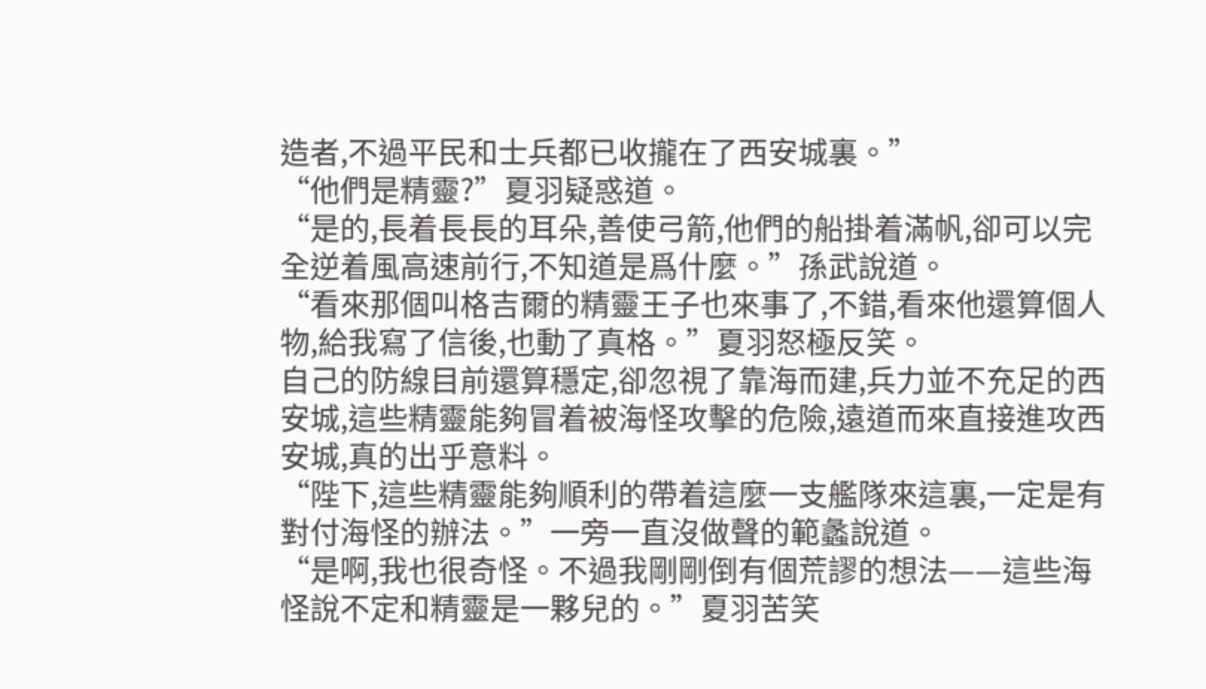造者,不過平民和士兵都已收攏在了西安城裏。”
“他們是精靈?”夏羽疑惑道。
“是的,長着長長的耳朵,善使弓箭,他們的船掛着滿帆,卻可以完全逆着風高速前行,不知道是爲什麼。”孫武說道。
“看來那個叫格吉爾的精靈王子也來事了,不錯,看來他還算個人物,給我寫了信後,也動了真格。”夏羽怒極反笑。
自己的防線目前還算穩定,卻忽視了靠海而建,兵力並不充足的西安城,這些精靈能夠冒着被海怪攻擊的危險,遠道而來直接進攻西安城,真的出乎意料。
“陛下,這些精靈能夠順利的帶着這麼一支艦隊來這裏,一定是有對付海怪的辦法。”一旁一直沒做聲的範蠡說道。
“是啊,我也很奇怪。不過我剛剛倒有個荒謬的想法——這些海怪說不定和精靈是一夥兒的。”夏羽苦笑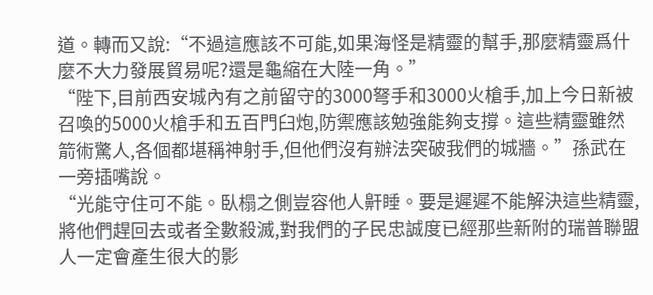道。轉而又說:“不過這應該不可能,如果海怪是精靈的幫手,那麼精靈爲什麼不大力發展貿易呢?還是龜縮在大陸一角。”
“陛下,目前西安城內有之前留守的3000弩手和3000火槍手,加上今日新被召喚的5000火槍手和五百門臼炮,防禦應該勉強能夠支撐。這些精靈雖然箭術驚人,各個都堪稱神射手,但他們沒有辦法突破我們的城牆。”孫武在一旁插嘴說。
“光能守住可不能。臥榻之側豈容他人鼾睡。要是遲遲不能解決這些精靈,將他們趕回去或者全數殺滅,對我們的子民忠誠度已經那些新附的瑞普聯盟人一定會產生很大的影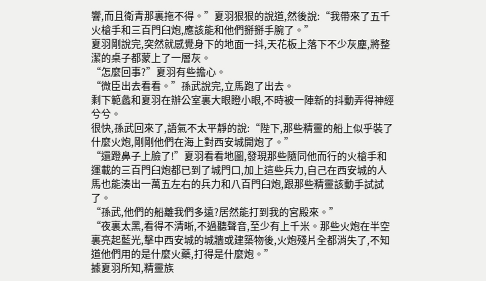響,而且衛青那裏拖不得。”夏羽狠狠的說道,然後說:“我帶來了五千火槍手和三百門臼炮,應該能和他們掰掰手腕了。”
夏羽剛說完,突然就感覺身下的地面一抖,天花板上落下不少灰塵,將整潔的桌子都蒙上了一層灰。
“怎麼回事?”夏羽有些擔心。
“微臣出去看看。”孫武說完,立馬跑了出去。
剩下範蠡和夏羽在辦公室裏大眼瞪小眼,不時被一陣新的抖動弄得神經兮兮。
很快,孫武回來了,語氣不太平靜的說:“陛下,那些精靈的船上似乎裝了什麼火炮,剛剛他們在海上對西安城開炮了。”
“還蹬鼻子上臉了!”夏羽看看地圖,發現那些隨同他而行的火槍手和運載的三百門臼炮都已到了城門口,加上這些兵力,自己在西安城的人馬也能湊出一萬五左右的兵力和八百門臼炮,跟那些精靈該動手試試了。
“孫武,他們的船離我們多遠?居然能打到我的宮殿來。”
“夜裏太黑,看得不清晰,不過聽聲音,至少有上千米。那些火炮在半空裏亮起藍光,擊中西安城的城牆或建築物後,火炮殘片全都消失了,不知道他們用的是什麼火藥,打得是什麼炮。”
據夏羽所知,精靈族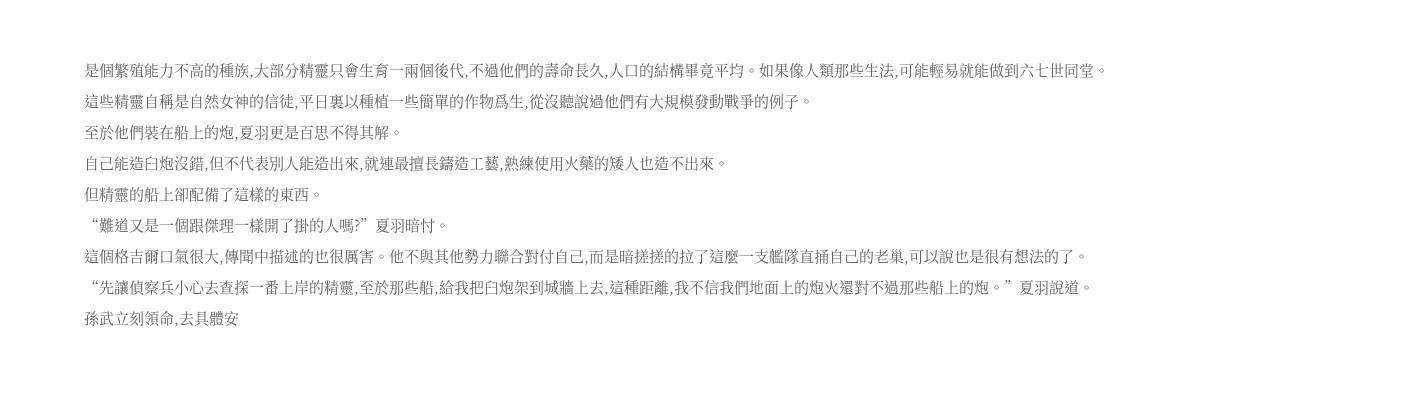是個繁殖能力不高的種族,大部分精靈只會生育一兩個後代,不過他們的壽命長久,人口的結構畢竟平均。如果像人類那些生法,可能輕易就能做到六七世同堂。
這些精靈自稱是自然女神的信徒,平日裏以種植一些簡單的作物爲生,從沒聽說過他們有大規模發動戰爭的例子。
至於他們裝在船上的炮,夏羽更是百思不得其解。
自己能造臼炮沒錯,但不代表別人能造出來,就連最擅長鑄造工藝,熟練使用火藥的矮人也造不出來。
但精靈的船上卻配備了這樣的東西。
“難道又是一個跟傑理一樣開了掛的人嗎?”夏羽暗忖。
這個格吉爾口氣很大,傳聞中描述的也很厲害。他不與其他勢力聯合對付自己,而是暗搓搓的拉了這麼一支艦隊直捅自己的老巢,可以說也是很有想法的了。
“先讓偵察兵小心去查探一番上岸的精靈,至於那些船,給我把臼炮架到城牆上去,這種距離,我不信我們地面上的炮火還對不過那些船上的炮。”夏羽說道。
孫武立刻領命,去具體安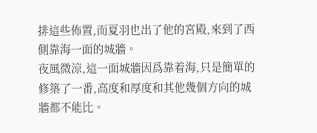排這些佈置,而夏羽也出了他的宮殿,來到了西側靠海一面的城牆。
夜風微涼,這一面城牆因爲靠着海,只是簡單的修築了一番,高度和厚度和其他幾個方向的城牆都不能比。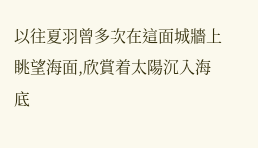以往夏羽曾多次在這面城牆上眺望海面,欣賞着太陽沉入海底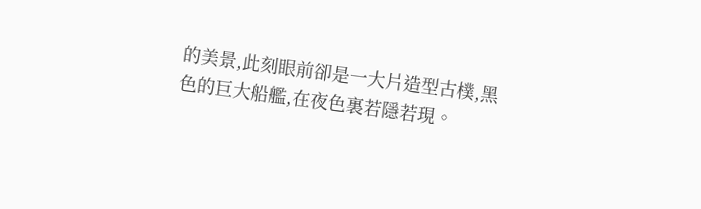的美景,此刻眼前卻是一大片造型古樸,黑色的巨大船艦,在夜色裏若隱若現。